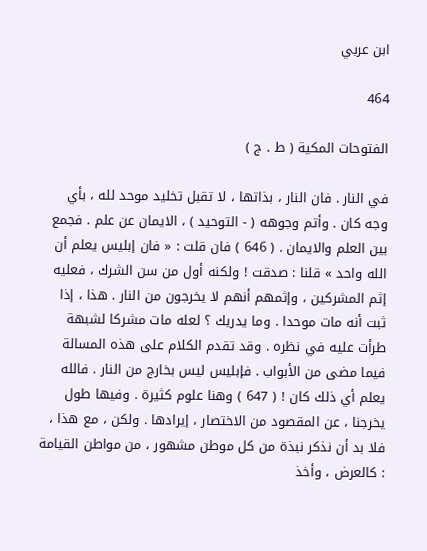ابن عربي

464

الفتوحات المكية ( ط . ج )

في النار . فان النار ، بذاتها ، لا تقبل تخليد موحد لله ، بأي وجه كان . وأتم وجوهه ( - التوحيد ) ، الايمان عن علم . فجمع بين العلم والايمان . ( 646 ) فان قلت : « فان إبليس يعلم أن الله واحد » قلنا : صدقت ! ولكنه أول من سن الشرك ، فعليه إثم المشركين ، وإثمهم أنهم لا يخرجون من النار . هذا ، إذا ثبت أنه مات موحدا . وما يدريك ؟ لعله مات مشركا لشبهة طرأت عليه في نظره . وقد تقدم الكلام على هذه المسالة فيما مضى من الأبواب . فإبليس ليس بخارج من النار . فالله يعلم أي ذلك كان ! ( 647 ) وهنا علوم كثيرة . وفيها طول يخرجنا ، عن المقصود من الاختصار ، إيرادها . ولكن ، مع هذا ، فلا بد أن نذكر نبذة من كل موطن مشهور ، من مواطن القيامة : كالعرض ، وأخذ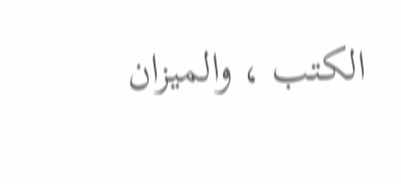الكتب ، والميزان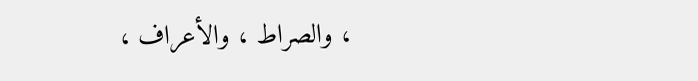، والصراط ، والأعراف ،